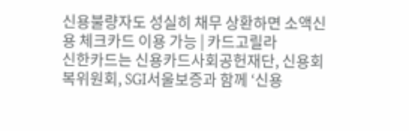신용불량자도 성실히 채무 상환하면 소액신용 체크카드 이용 가능 | 카드고릴라
신한카드는 신용카드사회공헌재단, 신용회복위원회, SGI서울보증과 함께 ‘신용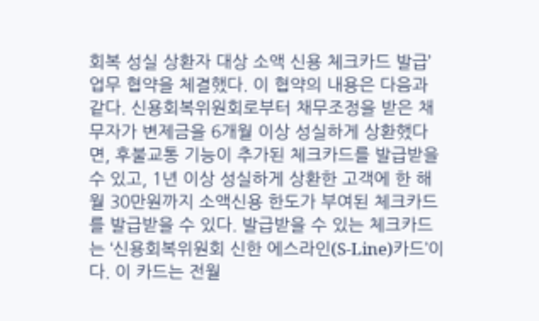회복 성실 상환자 대상 소액 신용 체크카드 발급’ 업무 협약을 체결했다. 이 협약의 내용은 다음과 같다. 신용회복위원회로부터 채무조정을 받은 채무자가 변제금을 6개월 이상 성실하게 상환했다면, 후불교통 기능이 추가된 체크카드를 발급받을 수 있고, 1년 이상 성실하게 상환한 고객에 한 해 월 30만원까지 소액신용 한도가 부여된 체크카드를 발급받을 수 있다. 발급받을 수 있는 체크카드는 ‘신용회복위원회 신한 에스라인(S-Line)카드’이다. 이 카드는 전월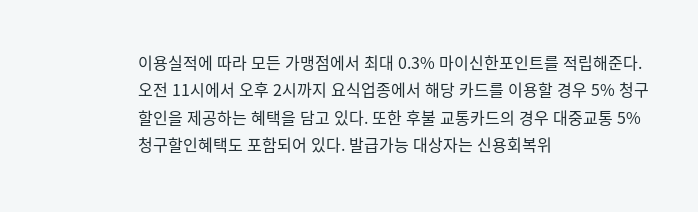이용실적에 따라 모든 가맹점에서 최대 0.3% 마이신한포인트를 적립해준다. 오전 11시에서 오후 2시까지 요식업종에서 해당 카드를 이용할 경우 5% 청구할인을 제공하는 혜택을 담고 있다. 또한 후불 교통카드의 경우 대중교통 5% 청구할인혜택도 포함되어 있다. 발급가능 대상자는 신용회복위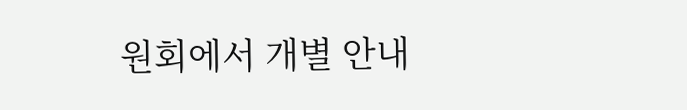원회에서 개별 안내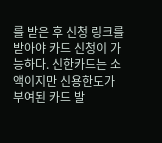를 받은 후 신청 링크를 받아야 카드 신청이 가능하다. 신한카드는 소액이지만 신용한도가 부여된 카드 발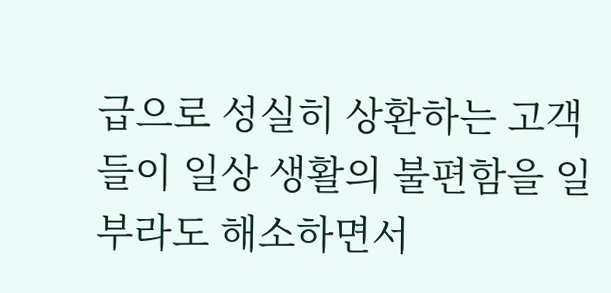급으로 성실히 상환하는 고객들이 일상 생활의 불편함을 일부라도 해소하면서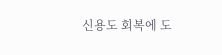신용도 회복에 도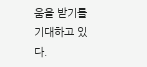움을 받기를 기대하고 있다.